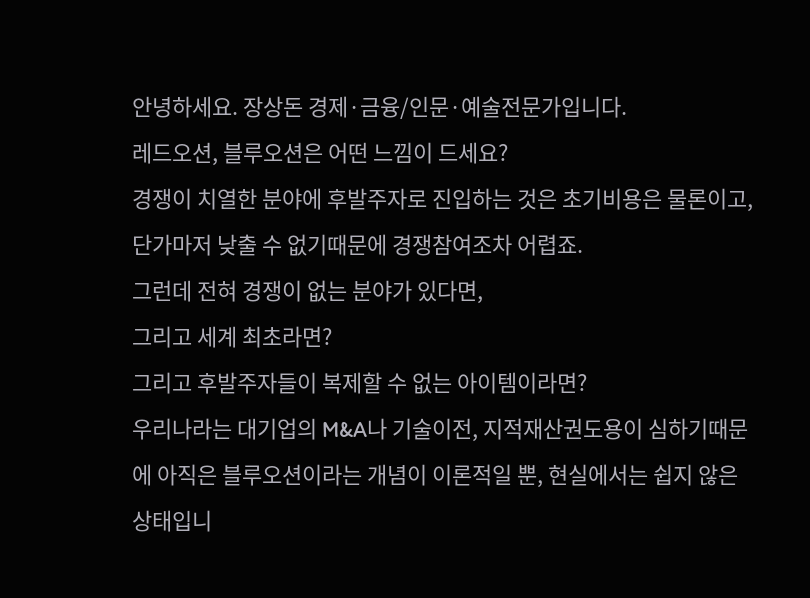안녕하세요. 장상돈 경제·금융/인문·예술전문가입니다.
레드오션, 블루오션은 어떤 느낌이 드세요?
경쟁이 치열한 분야에 후발주자로 진입하는 것은 초기비용은 물론이고, 단가마저 낮출 수 없기때문에 경쟁참여조차 어렵죠.
그런데 전혀 경쟁이 없는 분야가 있다면,
그리고 세계 최초라면?
그리고 후발주자들이 복제할 수 없는 아이템이라면?
우리나라는 대기업의 M&A나 기술이전, 지적재산권도용이 심하기때문에 아직은 블루오션이라는 개념이 이론적일 뿐, 현실에서는 쉽지 않은 상태입니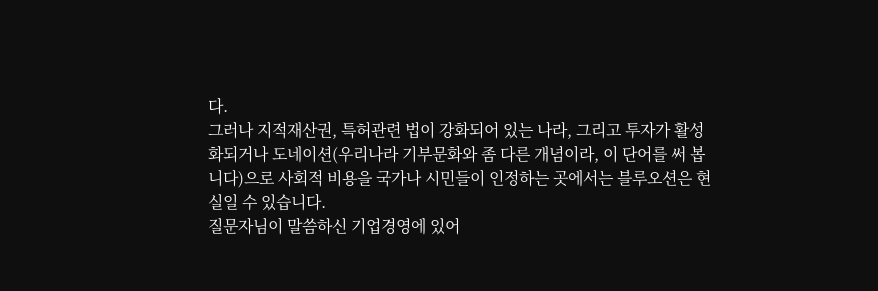다.
그러나 지적재산권, 특허관련 법이 강화되어 있는 나라, 그리고 투자가 활성화되거나 도네이션(우리나라 기부문화와 좀 다른 개념이라, 이 단어를 써 봅니다)으로 사회적 비용을 국가나 시민들이 인정하는 곳에서는 블루오션은 현실일 수 있습니다.
질문자님이 말씀하신 기업경영에 있어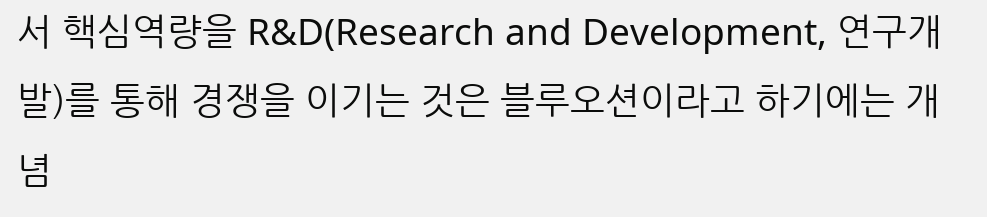서 핵심역량을 R&D(Research and Development, 연구개발)를 통해 경쟁을 이기는 것은 블루오션이라고 하기에는 개념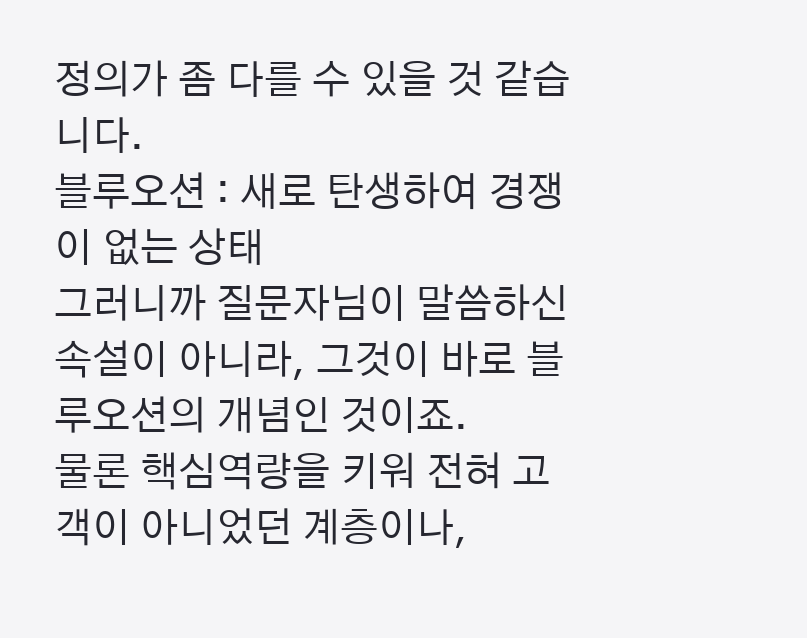정의가 좀 다를 수 있을 것 같습니다.
블루오션 : 새로 탄생하여 경쟁이 없는 상태
그러니까 질문자님이 말씀하신 속설이 아니라, 그것이 바로 블루오션의 개념인 것이죠.
물론 핵심역량을 키워 전혀 고객이 아니었던 계층이나,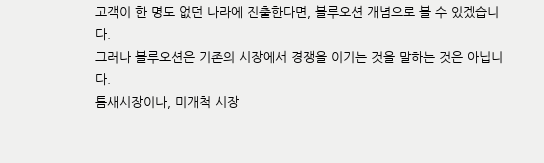고객이 한 명도 없던 나라에 진출한다면, 블루오션 개념으로 볼 수 있겠습니다.
그러나 블루오션은 기존의 시장에서 경쟁을 이기는 것을 말하는 것은 아닙니다.
틈새시장이나, 미개척 시장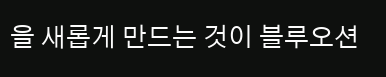을 새롭게 만드는 것이 블루오션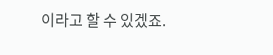이라고 할 수 있겠죠.